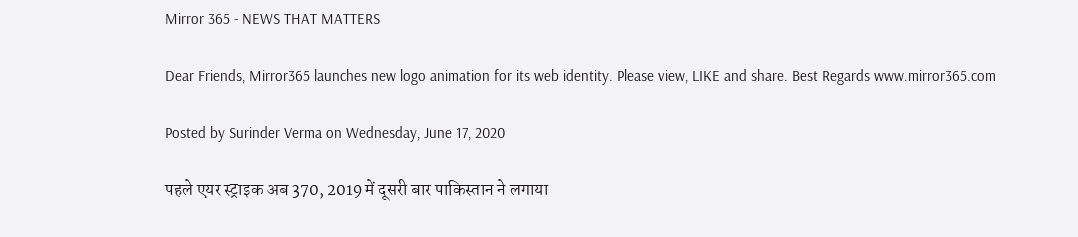Mirror 365 - NEWS THAT MATTERS

Dear Friends, Mirror365 launches new logo animation for its web identity. Please view, LIKE and share. Best Regards www.mirror365.com

Posted by Surinder Verma on Wednesday, June 17, 2020

पहले एयर स्ट्राइक अब 370, 2019 में दूसरी बार पाकिस्तान ने लगाया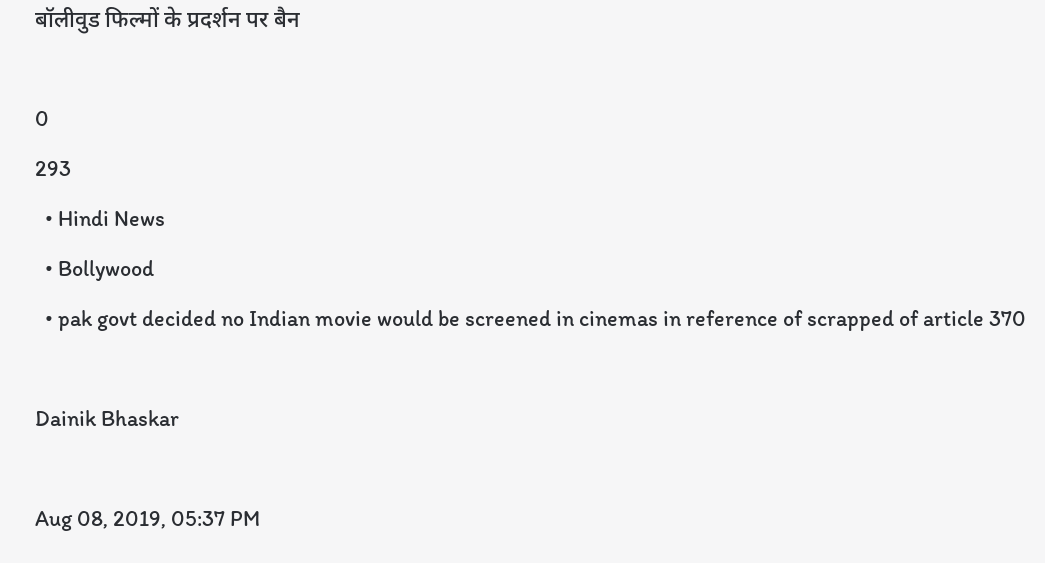बॉलीवुड फिल्मों के प्रदर्शन पर बैन

0
293
  • Hindi News
  • Bollywood
  • pak govt decided no Indian movie would be screened in cinemas in reference of scrapped of article 370

Dainik Bhaskar

Aug 08, 2019, 05:37 PM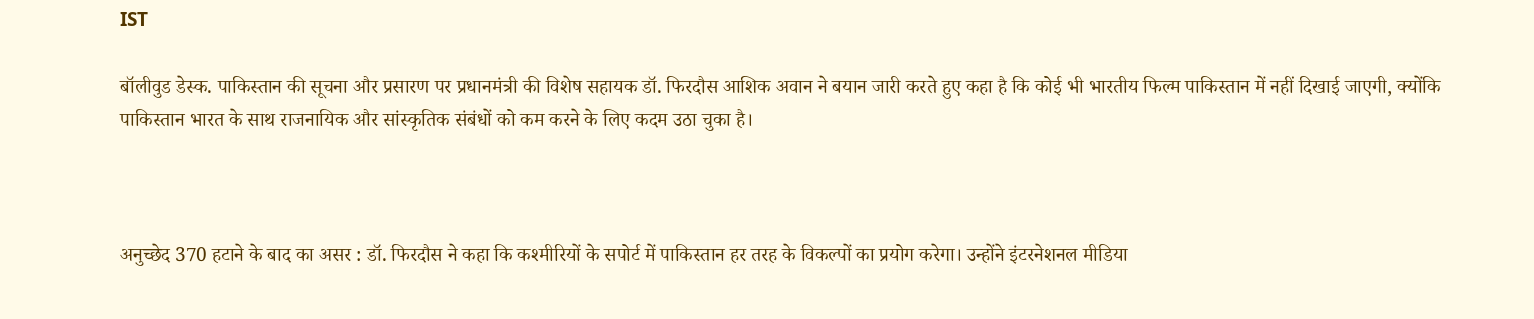IST

बॉलीवुड डेस्क. पाकिस्तान की सूचना और प्रसारण पर प्रधानमंत्री की विशेष सहायक डॉ. फिरदौस आशिक अवान ने बयान जारी करते हुए कहा है कि कोई भी भारतीय फिल्म पाकिस्तान में नहीं दिखाई जाएगी, क्योंकि पाकिस्तान भारत के साथ राजनायिक और सांस्कृतिक संबंधों को कम करने के लिए कदम उठा चुका है।



अनुच्छेद 370 हटाने के बाद का असर : डॉ. फिरदौस ने कहा कि कश्मीरियों के सपोर्ट में पाकिस्तान हर तरह के विकल्पों का प्रयोग करेगा। उन्होंने इंटरनेशनल मीडिया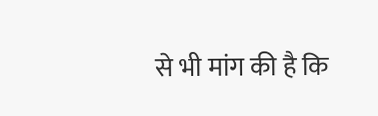से भी मांग की है कि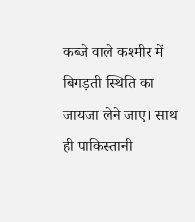कब्जे वाले कश्मीर में बिगड़ती स्थिति का जायजा लेने जाए। साथ ही पाकिस्तानी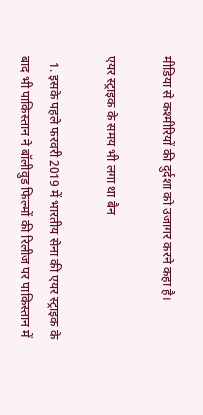मीडिया से कश्मीरियों की दुर्दशा को उजागर करने कहा है।

एयर स्ट्राइक के समय भी लगा था बैन

  1. इसके पहले फरवरी 2019 में भारतीय सेना की एयर स्ट्राइक के बाद भी पाकिस्तान ने बॉलीवुड फिल्मों की रिलीज पर पाकिस्तान में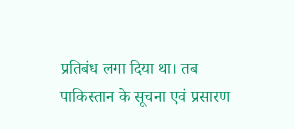प्रतिबंध लगा दिया था। तब पाकिस्तान के सूचना एवं प्रसारण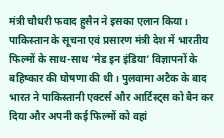मंत्री चौधरी फवाद हुसैन ने इसका एलान किया। पाकिस्तान के सूचना एवं प्रसारण मंत्री देश में भारतीय फिल्मों के साथ-साथ ‘मेड इन इंडिया’ विज्ञापनों के बहिष्कार की घोषणा की थी। पुलवामा अटैक के बाद भारत ने पाकिस्तानी एक्टर्स और आर्टिस्ट्स को बैन कर दिया और अपनी कई फिल्मों को वहां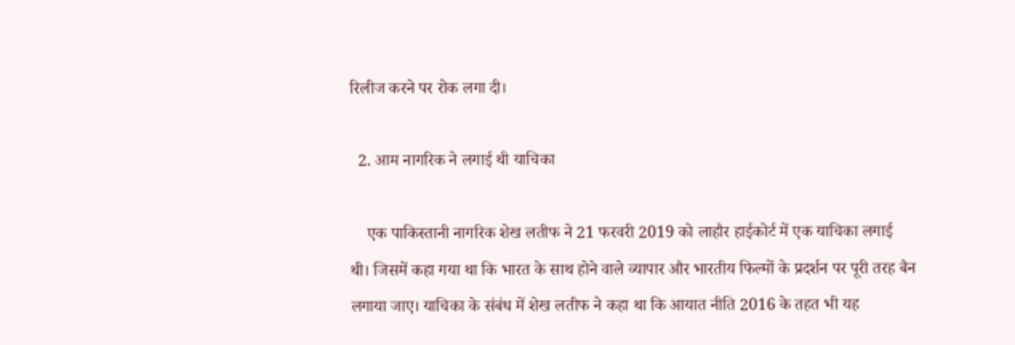रिलीज करने पर रोक लगा दी।

  2. आम नागरिक ने लगाई थी याचिका

    एक पाकिस्तानी नागरिक शेख लतीफ ने 21 फरवरी 2019 को लाहौर हाईकोर्ट में एक याचिका लगाई थी। जिसमें कहा गया था कि भारत के साथ होने वाले व्यापार और भारतीय फिल्मों के प्रदर्शन पर पूरी तरह बैन लगाया जाए। याचिका के संबंध में शेख लतीफ ने कहा था कि आयात नीति 2016 के तहत भी यह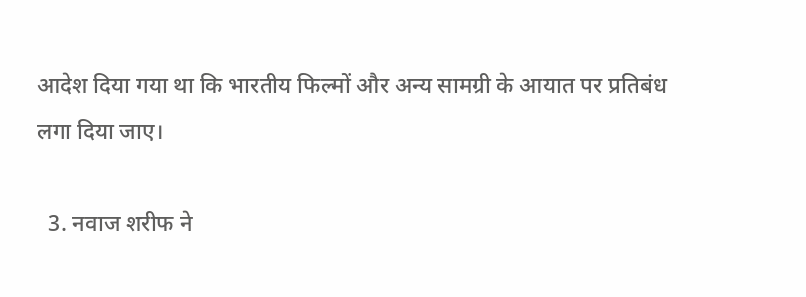आदेश दिया गया था कि भारतीय फिल्मों और अन्य सामग्री के आयात पर प्रतिबंध लगा दिया जाए।

  3. नवाज शरीफ ने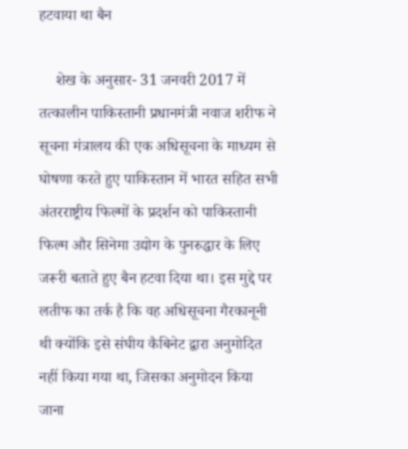हटवाया था बैन

    शेख के अनुसार- 31 जनवरी 2017 में तत्कालीन पाकिस्तानी प्रधानमंत्री नवाज शरीफ ने सूचना मंत्रालय की एक अधिसूचना के माध्यम से घोषणा करते हुए पाकिस्तान में भारत सहित सभी अंतरराष्ट्रीय फिल्मों के प्रदर्शन को पाकिस्तानी फिल्म और सिनेमा उद्योग के पुनरुद्धार के लिए जरूरी बताते हुए बैन हटवा दिया था। इस मुद्दे पर लतीफ का तर्क है कि वह अधिसूचना गैरकानूनी थी क्योंकि इसे संघीय कैबिनेट द्वारा अनुमोदित नहीं किया गया था, जिसका अनुमोदन किया जाना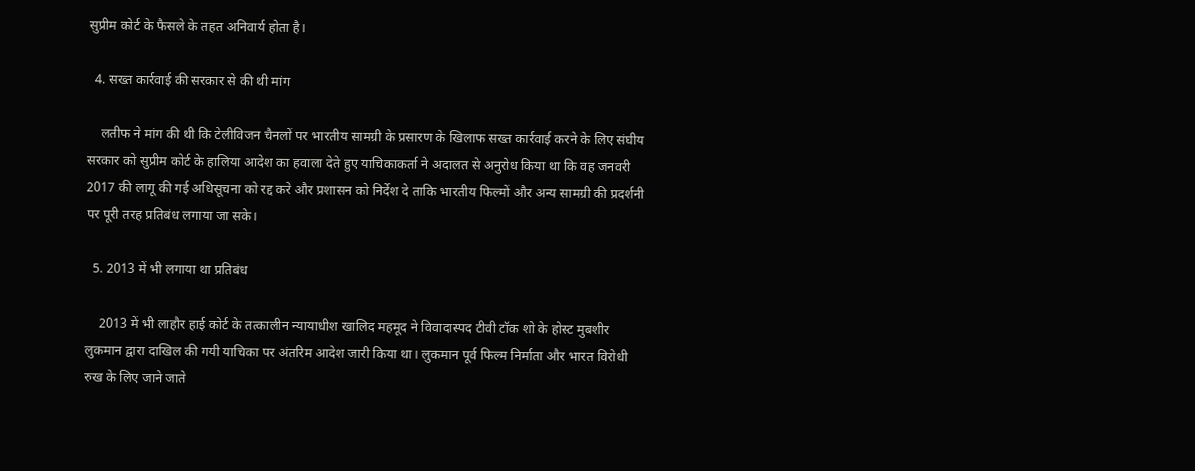सुप्रीम कोर्ट के फैसले के तहत अनिवार्य होता है।

  4. सख्त कार्रवाई की सरकार से की थी मांग

    लतीफ ने मांग की थी कि टेलीविजन चैनलों पर भारतीय सामग्री के प्रसारण के खिलाफ सख्त कार्रवाई करने के लिए संघीय सरकार को सुप्रीम कोर्ट के हालिया आदेश का हवाला देते हुए याचिकाकर्ता ने अदालत से अनुरोध किया था कि वह जनवरी 2017 की लागू की गई अधिसूचना को रद्द करे और प्रशासन को निर्देश दे ताकि भारतीय फिल्मों और अन्य सामग्री की प्रदर्शनी पर पूरी तरह प्रतिबंध लगाया जा सके।

  5. 2013 में भी लगाया था प्रतिबंध

    2013 में भी लाहौर हाई कोर्ट के तत्कालीन न्यायाधीश खालिद महमूद ने विवादास्पद टीवी टॉक शो के होस्ट मुबशीर लुकमान द्वारा दाखिल की गयी याचिका पर अंतरिम आदेश जारी किया था। लुकमान पूर्व फिल्म निर्माता और भारत विरोधी रुख के लिए जाने जाते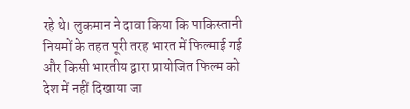रहे थे। लुकमान ने दावा किया कि पाकिस्तानी नियमों के तहत पूरी तरह भारत में फिल्माई गई और किसी भारतीय द्वारा प्रायोजित फिल्म को देश में नहीं दिखाया जा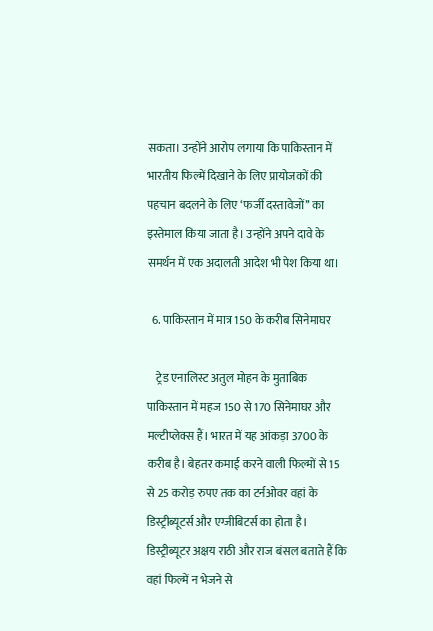सकता। उन्होंने आरोप लगाया कि पाकिस्तान में भारतीय फिल्में दिखाने के लिए प्रायोजकों की पहचान बदलने के लिए ‘फर्जी दस्तावेजों’’ का इस्तेमाल किया जाता है। उन्होंने अपने दावे के समर्थन में एक अदालती आदेश भी पेश किया था।

  6. पाकिस्तान में मात्र 150 के करीब सिनेमाघर

    ट्रेड एनालिस्ट अतुल मोहन के मुताबिक पाकिस्तान में महज 150 से 170 सिनेमाघर और मल्टीप्लेक्स हैं। भारत में यह आंकड़ा 3700 के करीब है। बेहतर कमाई करने वाली फिल्मों से 15 से 25 करोड़ रुपए तक का टर्नओवर वहां के डिस्ट्रीब्यूटर्स और एग्जीबिटर्स का होता है। डिस्ट्रीब्यूटर अक्षय राठी और राज बंसल बताते हैं कि वहां फिल्में न भेजने से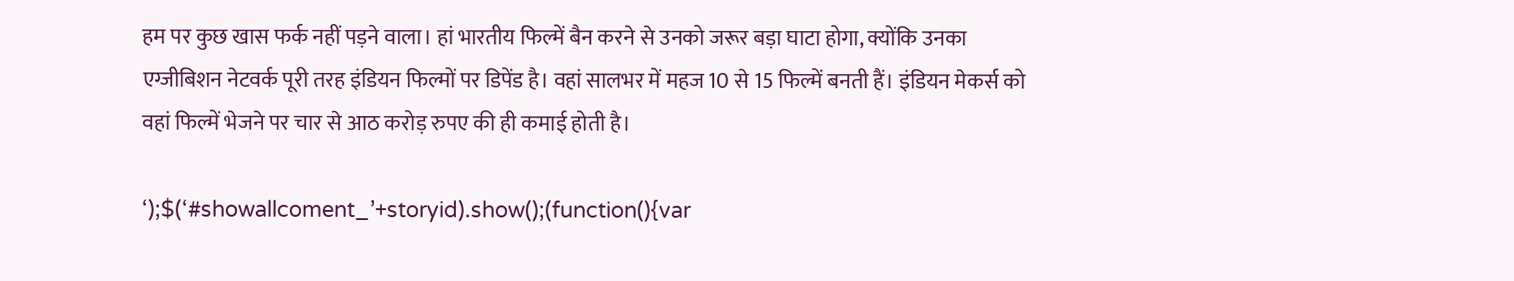हम पर कुछ खास फर्क नहीं पड़ने वाला। हां भारतीय फिल्में बैन करने से उनको जरूर बड़ा घाटा होगा, क्योंकि उनका एग्जीबिशन नेटवर्क पूरी तरह इंडियन फिल्मों पर डिपेंड है। वहां सालभर में महज 10 से 15 फिल्में बनती हैं। इंडियन मेकर्स को वहां फिल्में भेजने पर चार से आठ करोड़ रुपए की ही कमाई होती है।

‘);$(‘#showallcoment_’+storyid).show();(function(){var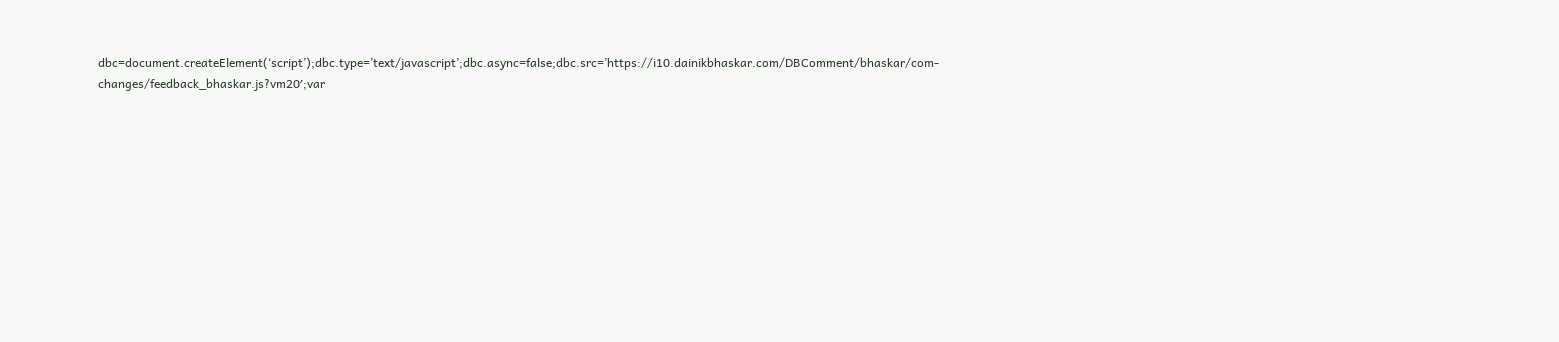dbc=document.createElement(‘script’);dbc.type=’text/javascript’;dbc.async=false;dbc.src=’https://i10.dainikbhaskar.com/DBComment/bhaskar/com-changes/feedback_bhaskar.js?vm20′;var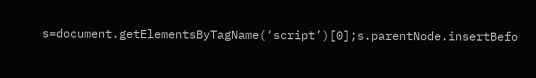s=document.getElementsByTagName(‘script’)[0];s.parentNode.insertBefo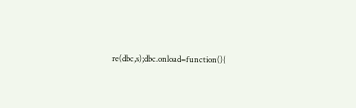re(dbc,s);dbc.onload=function(){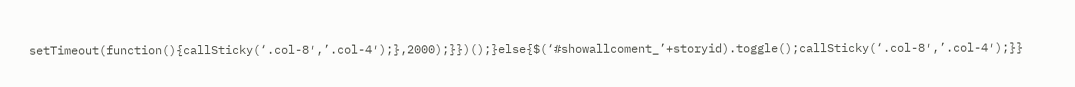setTimeout(function(){callSticky(‘.col-8′,’.col-4′);},2000);}})();}else{$(‘#showallcoment_’+storyid).toggle();callSticky(‘.col-8′,’.col-4′);}}